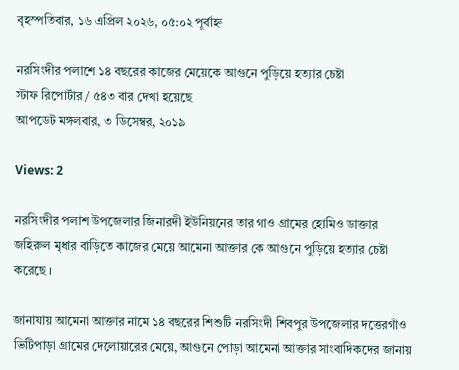বৃহস্পতিবার, ১৬ এপ্রিল ২০২৬, ০৫:০২ পূর্বাহ্ন

নরসিংদীর পলাশে ১৪ বছরের কাজের মেয়েকে আগুনে পুড়িয়ে হত্যার চেষ্টা
স্টাফ রিপোর্টার / ৫৪৩ বার দেখা হয়েছে
আপডেট মঙ্গলবার, ৩ ডিসেম্বর, ২০১৯

Views: 2

নরসিংদীর পলাশ উপজেলার জিনারদী ইউনিয়নের তার গাও গ্রামের হোমিও ডাক্তার জহিরুল মৃধার বাড়িতে কাজের মেয়ে আমেনা আক্তার কে আগুনে পুড়িয়ে হত্যার চেষ্টা করেছে ।

জানাযায় আমেনা আক্তার নামে ১৪ বছরের শিশুটি নরসিংদী শিবপুর উপজেলার দত্তেরগাঁও ভিটিপাড়া গ্রামের দেলোয়ারের মেয়ে, আগুনে পোড়া আমেনা আক্তার সাংবাদিকদের জানায়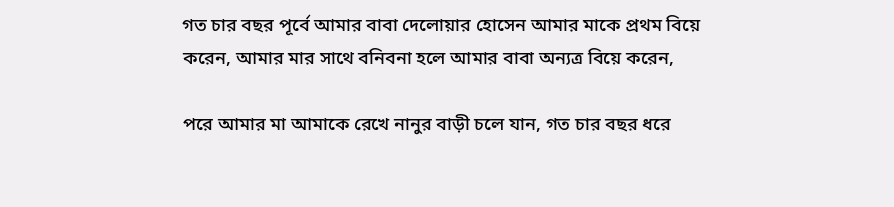গত চার বছর পূর্বে আমার বাবা দেলোয়ার হোসেন আমার মাকে প্রথম বিয়ে করেন, আমার মার সাথে বনিবনা হলে আমার বাবা অন্যত্র বিয়ে করেন,

পরে আমার মা আমাকে রেখে নানুর বাড়ী চলে যান, গত চার বছর ধরে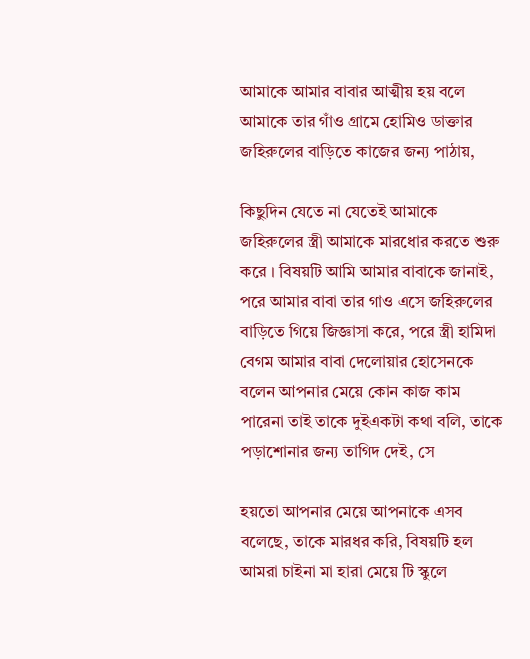আমাকে আমার বাবার আত্মীয় হয় বলে আমাকে তার গাঁও গ্রামে হোমিও ডাক্তার জহিরুলের বাড়িতে কাজের জন্য পাঠায়,

কিছুদিন যেতে না যেতেই আমাকে জহিরুলের স্ত্রী আমাকে মারধোর করতে শুরু করে । বিষয়টি আমি আমার বাবাকে জানাই, পরে আমার বাবা তার গাও এসে জহিরুলের বাড়িতে গিয়ে জিজ্ঞাসা করে, পরে স্ত্রী হামিদা বেগম আমার বাবা দেলোয়ার হোসেনকে বলেন আপনার মেয়ে কোন কাজ কাম পারেনা তাই তাকে দুইএকটা কথা বলি, তাকে পড়াশোনার জন্য তাগিদ দেই, সে

হয়তো আপনার মেয়ে আপনাকে এসব বলেছে, তাকে মারধর করি, বিষয়টি হল আমরা চাইনা মা হারা মেয়ে টি স্কুলে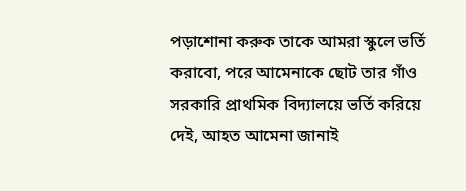পড়াশোনা করুক তাকে আমরা স্কুলে ভর্তি করাবো, পরে আমেনাকে ছোট তার গাঁও সরকারি প্রাথমিক বিদ্যালয়ে ভর্তি করিয়ে দেই, আহত আমেনা জানাই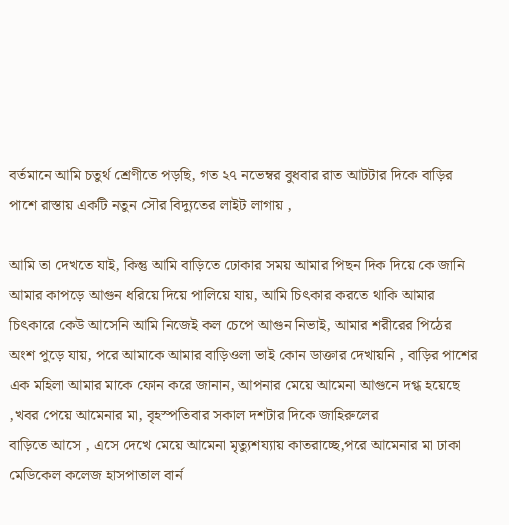বর্তমানে আমি চতুর্থ শ্রেণীতে পড়ছি, গত ২৭ নভেম্বর বুধবার রাত আটটার দিকে বাড়ির পাশে রাস্তায় একটি নতুন সৌর বিদ্যুতের লাইট লাগায় ,

আমি তা দেখতে যাই, কিন্তু আমি বাড়িতে ঢোকার সময় আমার পিছন দিক দিয়ে কে জানি আমার কাপড়ে আগুন ধরিয়ে দিয়ে পালিয়ে যায়, আমি চিৎকার করতে থাকি আমার চিৎকারে কেউ আসেনি আমি নিজেই কল চেপে আগুন নিভাই, আমার শরীরের পিঠের অংশ পুড়ে যায়, পরে আমাকে আমার বাড়িওলা ভাই কোন ডাক্তার দেখায়নি , বাড়ির পাশের এক মহিলা আমার মাকে ফোন করে জানান, আপনার মেয়ে আমেনা আগুনে দগ্ধ হয়েছে ,খবর পেয়ে আমেনার মা, বৃহস্পতিবার সকাল দশটার দিকে জাহিরুলের
বাড়িতে আসে , এসে দেখে মেয়ে আমেনা মৃত্যুশয্যায় কাতরাচ্ছে,পরে আমেনার মা ঢাকা মেডিকেল কলেজ হাসপাতাল বার্ন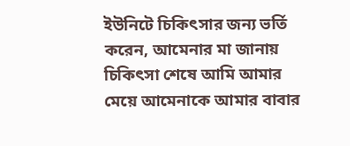ইউনিটে চিকিৎসার জন্য ভর্তি করেন, আমেনার মা জানায় চিকিৎসা শেষে আমি আমার মেয়ে আমেনাকে আমার বাবার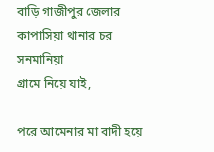বাড়ি গাজীপুর জেলার কাপাসিয়া থানার চর সনমানিয়া
গ্রামে নিয়ে যাই,

পরে আমেনার মা বাদী হয়ে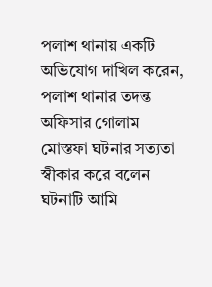পলাশ থানায় একটি অভিযোগ দাখিল করেন, পলাশ থানার তদন্ত অফিসার গোলাম মোস্তফা ঘটনার সত্যতা স্বীকার করে বলেন ঘটনাটি আমি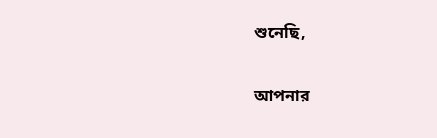শুনেছি,

আপনার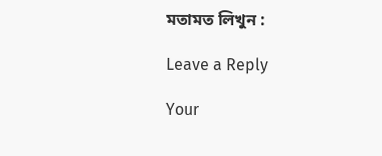মতামত লিখুন :

Leave a Reply

Your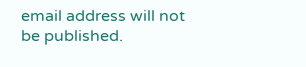email address will not be published.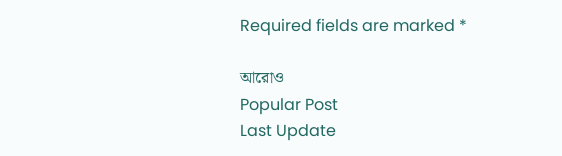Required fields are marked *

আরোও
Popular Post
Last Update